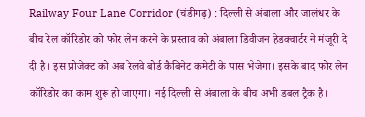Railway Four Lane Corridor (चंडीगढ़) : दिल्ली से अंबाला और जालंधर के बीच रेल कॉरिडोर को फोर लेन करने के प्रस्ताव को अंबाला डिवीजन हेडक्वार्टर ने मंजूरी दे दी है। इस प्रोजेक्ट को अब रेलवे बोर्ड कैबिनेट कमेटी के पास भेजेगा। इसके बाद फोर लेन कॉरिडोर का काम शुरू हो जाएगा। नई दिल्ली से अंबाला के बीच अभी डबल ट्रैक है।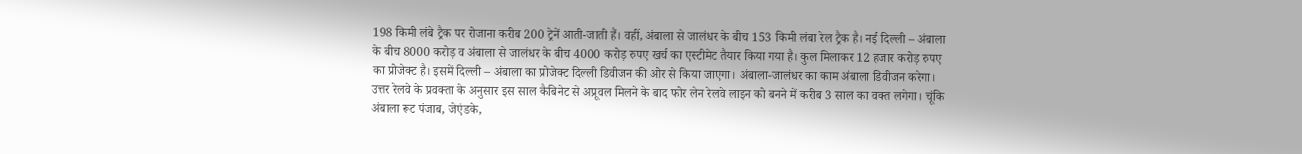198 किमी लंबे ट्रैक पर रोजाना करीब 200 ट्रेनें आती-जाती हैं। वहीं, अंबाला से जालंधर के बीच 153 किमी लंबा रेल ट्रैक है। नई दिल्ली – अंबाला के बीच 8000 करोड़ व अंबाला से जालंधर के बीच 4000 करोड़ रुपए खर्च का एस्टीमेट तैयार किया गया है। कुल मिलाकर 12 हजार करोड़ रुपए का प्रोजेक्ट है। इसमें दिल्ली – अंबाला का प्रोजेक्ट दिल्ली डिवीजन की ओर से किया जाएगा। अंबाला-जालंधर का काम अंबाला डिवीजन करेगा।
उत्तर रेलवे के प्रवक्ता के अनुसार इस साल कैबिनेट से अप्रूवल मिलने के बाद फोर लेन रेलवे लाइन को बनने में करीब 3 साल का वक्त लगेगा। चूंकि अंबाला रूट पंजाब, जेएंडके,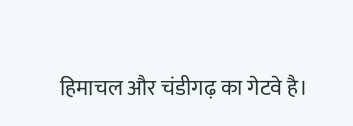हिमाचल और चंडीगढ़ का गेटवे है।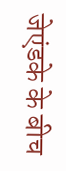जेएंडके के बीच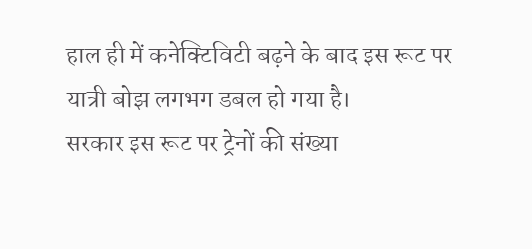हाल ही में कनेक्टिविटी बढ़ने के बाद इस रूट पर यात्री बोझ लगभग डबल हो गया है।
सरकार इस रूट पर ट्रेनों की संख्या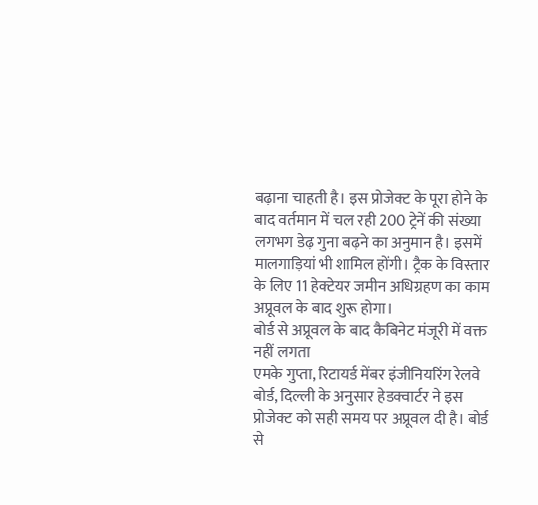बढ़ाना चाहती है। इस प्रोजेक्ट के पूरा होने के बाद वर्तमान में चल रही 200 ट्रेनें की संख्या लगभग डेढ़ गुना बढ़ने का अनुमान है। इसमें मालगाड़ियां भी शामिल होंगी। ट्रैक के विस्तार के लिए 11 हेक्टेयर जमीन अधिग्रहण का काम अप्रूवल के बाद शुरू होगा।
बोर्ड से अप्रूवल के बाद कैबिनेट मंजूरी में वक्त नहीं लगता
एमके गुप्ता, रिटायर्ड मेंबर इंजीनियरिंग रेलवे बोर्ड, दिल्ली के अनुसार हेडक्वार्टर ने इस प्रोजेक्ट को सही समय पर अप्रूवल दी है। बोर्ड से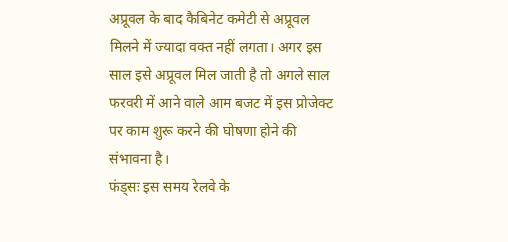अप्रूवल के बाद कैबिनेट कमेटी से अप्रूवल मिलने में ज्यादा वक्त नहीं लगता। अगर इस साल इसे अप्रूवल मिल जाती है तो अगले साल फरवरी में आने वाले आम बजट में इस प्रोजेक्ट पर काम शुरू करने की घोषणा होने की संभावना है।
फंड्सः इस समय रेलवे के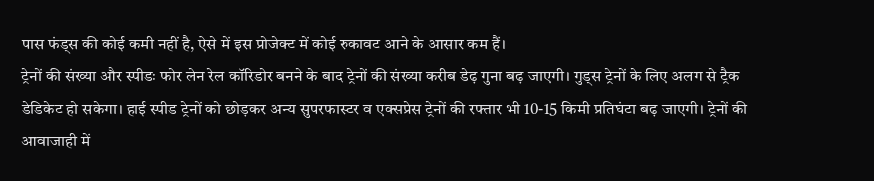पास फंड्स की कोई कमी नहीं है, ऐसे में इस प्रोजेक्ट में कोई रुकावट आने के आसार कम हैं।
ट्रेनों की संख्या और स्पीडः फोर लेन रेल कॉरिडोर बनने के बाद ट्रेनों की संख्या करीब डेढ़ गुना बढ़ जाएगी। गुड्स ट्रेनों के लिए अलग से ट्रैक डेडिकेट हो सकेगा। हाई स्पीड ट्रेनों को छोड़कर अन्य सुपरफास्टर व एक्सप्रेस ट्रेनों की रफ्तार भी 10-15 किमी प्रतिघंटा बढ़ जाएगी। ट्रेनों की आवाजाही में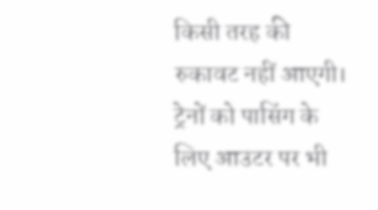किसी तरह की रुकावट नहीं आएगी। ट्रेनों को पासिंग के लिए आउटर पर भी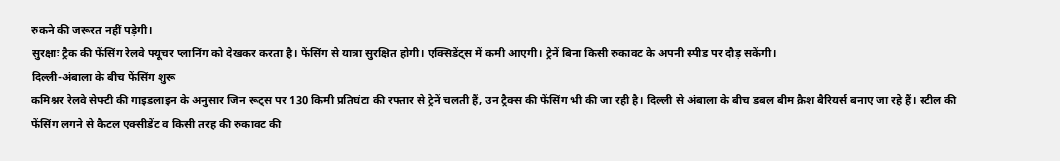रुकने की जरूरत नहीं पड़ेगी।
सुरक्षाः ट्रैक की फेंसिंग रेलवे फ्यूचर प्लानिंग को देखकर करता है। फेंसिंग से यात्रा सुरक्षित होगी। एक्सिडेंट्स में कमी आएगी। ट्रेनें बिना किसी रुकावट के अपनी स्पीड पर दौड़ सकेंगी।
दिल्ली-अंबाला के बीच फेंसिंग शुरू
कमिश्नर रेलवे सेफ्टी की गाइडलाइन के अनुसार जिन रूट्स पर 130 किमी प्रतिघंटा की रफ्तार से ट्रेनें चलती हैं, उन ट्रैक्स की फेंसिंग भी की जा रही है। दिल्ली से अंबाला के बीच डबल बीम क्रैश बैरियर्स बनाए जा रहे हैं। स्टील की फेंसिंग लगने से कैटल एक्सीडेंट व किसी तरह की रुकावट की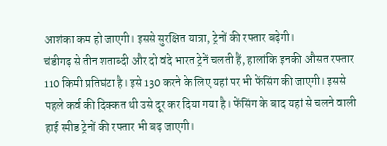आशंका कम हो जाएगी। इससे सुरक्षित यात्रा, ट्रेनों की रफ्तार बढ़ेगी।
चंडीगढ़ से तीन शताब्दी और दो वंदे भारत ट्रेनें चलती हैं, हालांकि इनकी औसत रफ्तार 110 किमी प्रतिघंटा है। इसे 130 करने के लिए यहां पर भी फेंसिंग की जाएगी। इससे पहले कर्व की दिक्कत थी उसे दूर कर दिया गया है। फेंसिंग के बाद यहां से चलने वाली हाई स्पीड ट्रेनों की रफ्तार भी बढ़ जाएगी।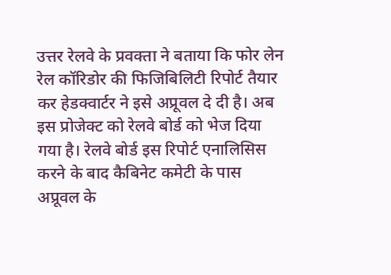उत्तर रेलवे के प्रवक्ता ने बताया कि फोर लेन रेल कॉरिडोर की फिजिबिलिटी रिपोर्ट तैयार कर हेडक्वार्टर ने इसे अप्रूवल दे दी है। अब इस प्रोजेक्ट को रेलवे बोर्ड को भेज दिया गया है। रेलवे बोर्ड इस रिपोर्ट एनालिसिस करने के बाद कैबिनेट कमेटी के पास अप्रूवल के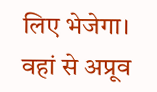लिए भेजेगा। वहां से अप्रूव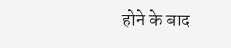होने के बाद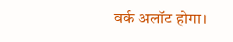वर्क अलॉट होगा।